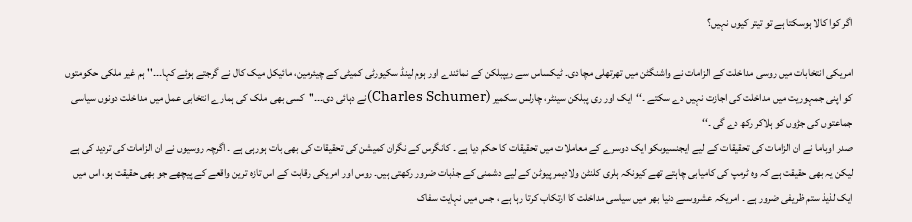اگر کوا کالا ہوسکتا ہے تو تیتر کیوں نہیں؟

امریکی انتخابات میں روسی مداخلت کے الزامات نے واشنگٹن میں تھرتھلی مچا دی۔ ٹیکساس سے ریپبلکن کے نمائندے اور ہوم لینڈ سکیورٹی کمیٹی کے چیئرمین، مائیکل میک کال نے گرجتے ہوئے کہا۔۔۔''ہم غیر ملکی حکومتوں کو اپنی جمہوریت میں مداخلت کی اجازت نہیں دے سکتے ۔‘‘ایک اور ری پبلکن سینٹر، چارلس سکمیر (Charles Schumer)نے دہائی دی۔۔۔''کسی بھی ملک کی ہمارے انتخابی عمل میں مداخلت دونوں سیاسی جماعتوں کی جڑوں کو ہلاکر رکھ دے گی ۔‘‘
صدر اوباما نے ان الزامات کی تحقیقات کے لیے ایجنسیوںکو ایک دوسرے کے معاملات میں تحقیقات کا حکم دیا ہے ۔ کانگرس کے نگران کمیشن کی تحقیقات کی بھی بات ہورہی ہے ۔ اگرچہ روسیوں نے ان الزامات کی تردید کی ہے لیکن یہ بھی حقیقت ہے کہ وہ ٹرمپ کی کامیابی چاہتے تھے کیونکہ ہلری کلنٹن ولادیمر پیوٹن کے لیے دشمنی کے جذبات ضرور رکھتی ہیں۔ روس اور امریکی رقابت کے اس تازہ ترین واقعے کے پیچھے جو بھی حقیقت ہو، اس میں ایک لذیذ ستم ظریفی ضرور ہے ۔ امریکہ عشروںسے دنیا بھر میں سیاسی مداخلت کا ارتکاب کرتا رہا ہے ، جس میں نہایت سفاک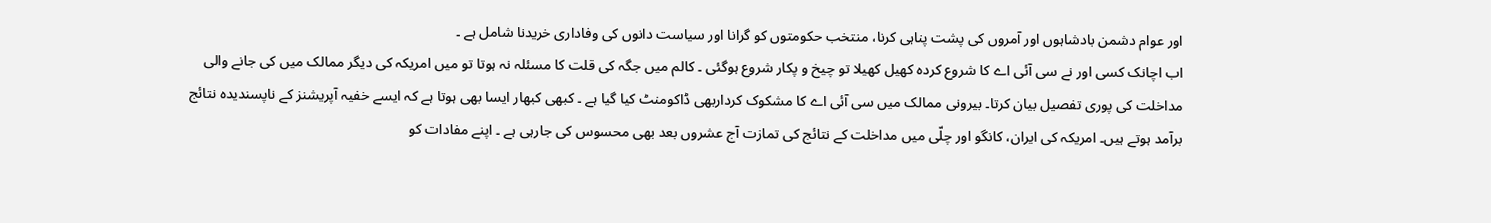اور عوام دشمن بادشاہوں اور آمروں کی پشت پناہی کرنا، منتخب حکومتوں کو گرانا اور سیاست دانوں کی وفاداری خریدنا شامل ہے ۔
اب اچانک کسی اور نے سی آئی اے کا شروع کردہ کھیل کھیلا تو چیخ و پکار شروع ہوگئی ۔ کالم میں جگہ کی قلت کا مسئلہ نہ ہوتا تو میں امریکہ کی دیگر ممالک میں کی جانے والی مداخلت کی پوری تفصیل بیان کرتا۔ بیرونی ممالک میں سی آئی اے کا مشکوک کرداربھی ڈاکومنٹ کیا گیا ہے ۔ کبھی کبھار ایسا بھی ہوتا ہے کہ ایسے خفیہ آپریشنز کے ناپسندیدہ نتائج برآمد ہوتے ہیں۔ امریکہ کی ایران، کانگو اور چلّی میں مداخلت کے نتائج کی تمازت آج عشروں بعد بھی محسوس کی جارہی ہے ۔ اپنے مفادات کو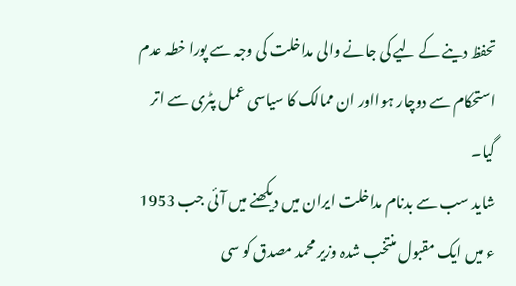تحفظ دینے کے لیے کی جانے والی مداخلت کی وجہ سے پورا خطہ عدم استحکام سے دوچار ہوااور ان ممالک کا سیاسی عمل پٹری سے اتر گیا۔
شاید سب سے بدنام مداخلت ایران میں دیکھنے میں آئی جب 1953 ء میں ایک مقبول منتخب شدہ وزیر محمد مصدق کو سی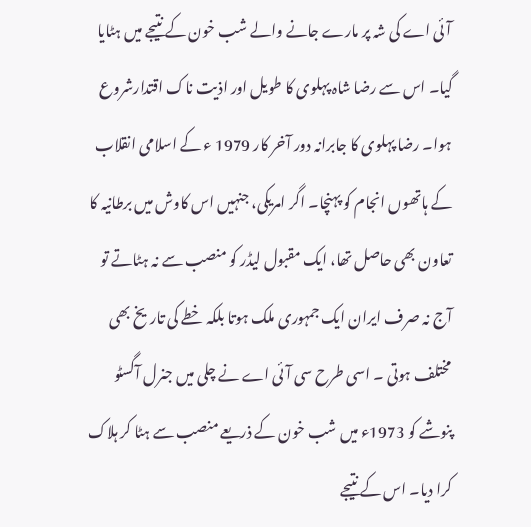آئی اے کی شہ پر مارے جانے والے شب خون کے نتیجے میں ہٹایا گیا۔ اس سے رضا شاہ پہلوی کا طویل اور اذیت ناک اقتدارشروع ہوا۔ رضا پہلوی کا جابرانہ دور آخر کار 1979 ء کے اسلامی انقلاب کے ہاتھوں انجام کو پہنچا۔ اگر امریکی، جنہیں اس کاوش میں برطانیہ کا تعاون بھی حاصل تھا، ایک مقبول لیڈر کو منصب سے نہ ہٹاتے تو آج نہ صرف ایران ایک جمہوری ملک ہوتا بلکہ خطے کی تاریخ بھی مختلف ہوتی ۔ اسی طرح سی آئی اے نے چلی میں جنرل آگسٹو پنوشے کو 1973ء میں شب خون کے ذریعے منصب سے ہٹا کر ہلاک کرا دیا۔ اس کے نتیجے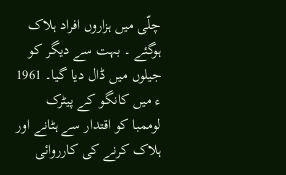چلّی میں ہزاروں افراد ہلاک ہوگئے ۔ بہت سے دیگر کو جیلوں میں ڈال دیا گیا۔ 1961 ء میں کانگو کے پیٹرک لوممبا کو اقتدار سے ہٹانے اور ہلاک کرنے کی کارروائی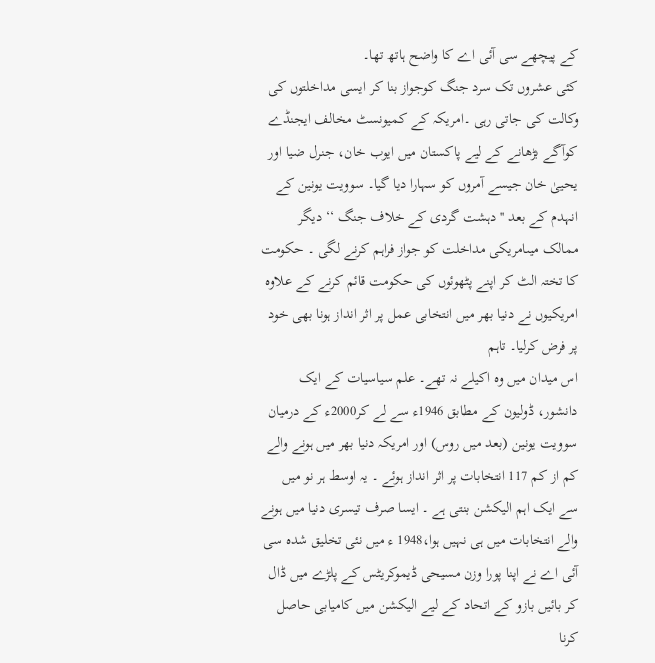کے پیچھے سی آئی اے کا واضح ہاتھ تھا۔
کئی عشروں تک سرد جنگ کوجواز بنا کر ایسی مداخلتوں کی وکالت کی جاتی رہی ۔امریکہ کے کمیونسٹ مخالف ایجنڈے کوآگے بڑھانے کے لیے پاکستان میں ایوب خان، جنرل ضیا اور یحییٰ خان جیسے آمروں کو سہارا دیا گیا۔ سوویت یونین کے انہدم کے بعد ''دہشت گردی کے خلاف جنگ ‘‘ دیگر ممالک میںامریکی مداخلت کو جواز فراہم کرنے لگی ۔ حکومت کا تختہ الٹ کر اپنے پٹھوئوں کی حکومت قائم کرنے کے علاوہ امریکیوں نے دنیا بھر میں انتخابی عمل پر اثر انداز ہونا بھی خود پر فرض کرلیا۔ تاہم
اس میدان میں وہ اکیلے نہ تھے۔ علم سیاسیات کے ایک دانشور، ڈولیون کے مطابق 1946ء سے لے کر2000ء کے درمیان سوویت یونین (بعد میں روس) اور امریکہ دنیا بھر میں ہونے والے کم از کم 117 انتخابات پر اثر انداز ہوئے ۔ یہ اوسط ہر نو میں سے ایک اہم الیکشن بنتی ہے ۔ ایسا صرف تیسری دنیا میں ہونے والے انتخابات میں ہی نہیں ہوا،1948 ء میں نئی تخلیق شدہ سی آئی اے نے اپنا پورا وزن مسیحی ڈیموکریٹس کے پلڑے میں ڈال کر بائیں بازو کے اتحاد کے لیے الیکشن میں کامیابی حاصل کرنا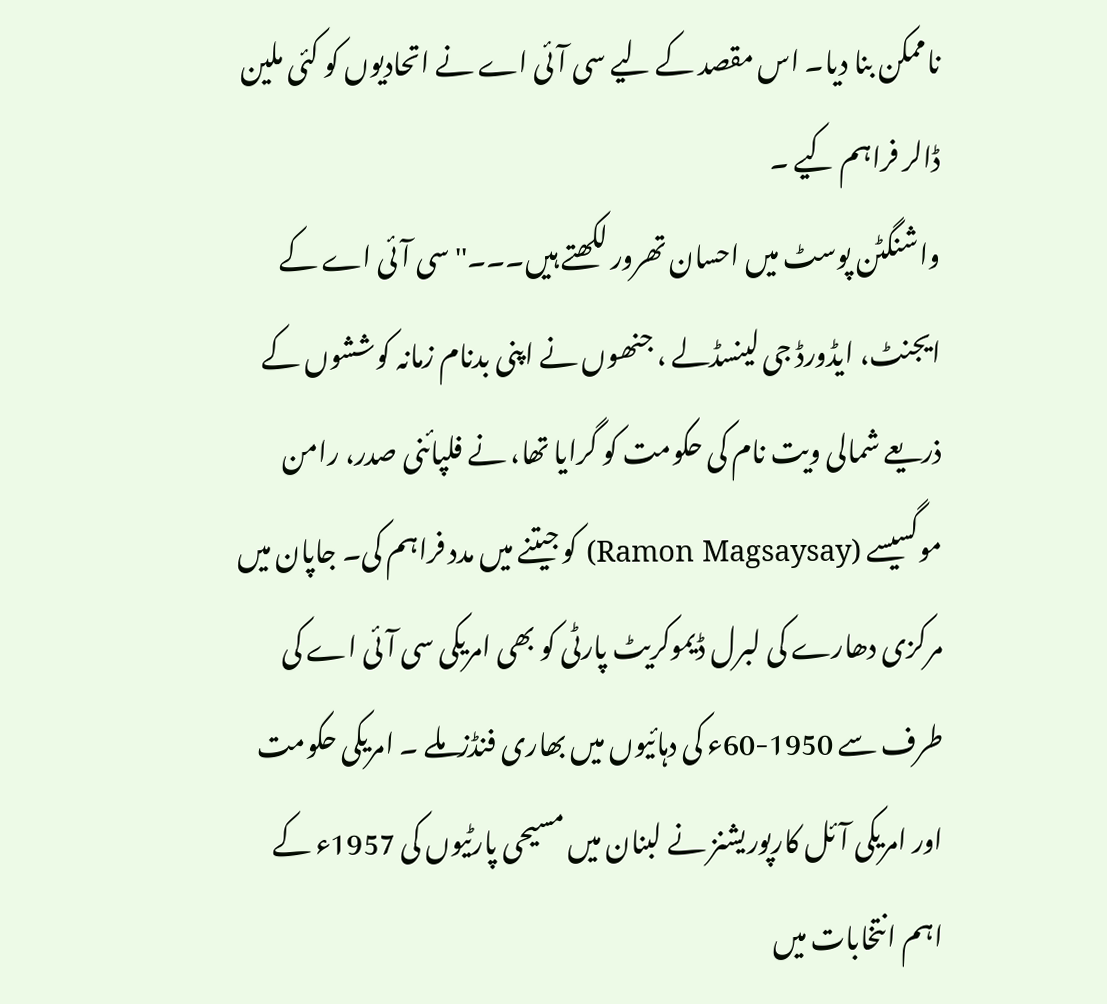ناممکن بنا دیا۔ اس مقصد کے لیے سی آئی اے نے اتحادیوں کو کئی ملین ڈالر فراہم کیے ۔
واشنگٹن پوسٹ میں احسان تھرور لکھتے ہیں۔۔۔''سی آئی اے کے ایجنٹ، ایڈورڈ جی لینسڈلے ، جنھوں نے اپنی بدنام زمانہ کوششوں کے ذریعے شمالی ویت نام کی حکومت کو گرایا تھا، نے فلپائنی صدر، رامن موگسیسے (Ramon Magsaysay) کو جیتنے میں مدد فراہم کی۔ جاپان میں مرکزی دھارے کی لبرل ڈیموکریٹ پارٹی کو بھی امریکی سی آئی اے کی طرف سے 1950-60ء کی دہائیوں میں بھاری فنڈزملے ۔ امریکی حکومت اور امریکی آئل کارپوریشنز نے لبنان میں مسیحی پارٹیوں کی 1957ء کے اہم انتخابات میں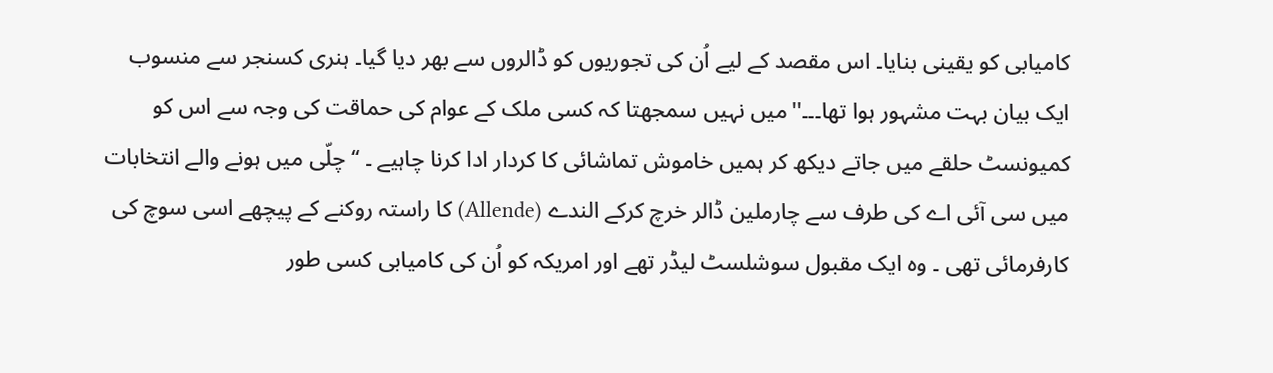کامیابی کو یقینی بنایا۔ اس مقصد کے لیے اُن کی تجوریوں کو ڈالروں سے بھر دیا گیا۔ ہنری کسنجر سے منسوب ایک بیان بہت مشہور ہوا تھا۔۔۔''میں نہیں سمجھتا کہ کسی ملک کے عوام کی حماقت کی وجہ سے اس کو کمیونسٹ حلقے میں جاتے دیکھ کر ہمیں خاموش تماشائی کا کردار ادا کرنا چاہیے ۔ ‘‘چلّی میں ہونے والے انتخابات میں سی آئی اے کی طرف سے چارملین ڈالر خرچ کرکے الندے (Allende) کا راستہ روکنے کے پیچھے اسی سوچ کی کارفرمائی تھی ۔ وہ ایک مقبول سوشلسٹ لیڈر تھے اور امریکہ کو اُن کی کامیابی کسی طور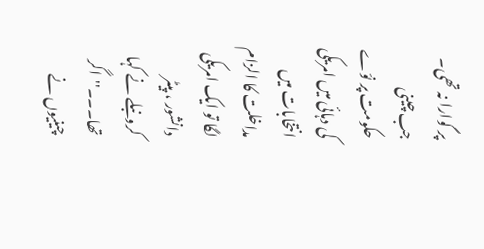پر گوارا نہ تھی۔
جب چینی حکومت پر نوّے کی دہائی میں امریکی انتخابات میں مداخلت کا الزام لگا تو ایک امریکی دانشور ، پیٹر کرونبلے نے کہا تھا۔۔۔''اگر چینیوں نے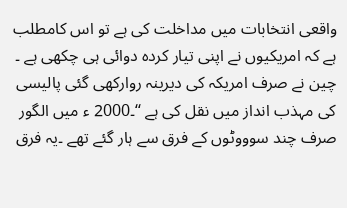واقعی انتخابات میں مداخلت کی ہے تو اس کامطلب ہے کہ امریکیوں نے اپنی تیار کردہ دوائی ہی چکھی ہے ۔ چین نے صرف امریکہ کی دیرینہ روارکھی گئی پالیسی کی مہذب انداز میں نقل کی ہے ‘‘۔2000 ء میں الگور صرف چند سوووٹوں کے فرق سے ہار گئے تھے ۔یہ فرق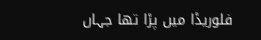فلوریڈا میں پڑا تھا جہاں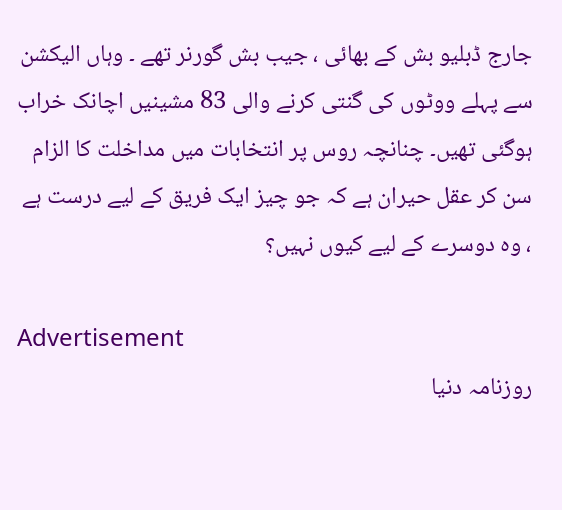جارج ڈبلیو بش کے بھائی ، جیب بش گورنر تھے ۔ وہاں الیکشن سے پہلے ووٹوں کی گنتی کرنے والی 83 مشینیں اچانک خراب ہوگئی تھیں۔ چنانچہ روس پر انتخابات میں مداخلت کا الزام سن کر عقل حیران ہے کہ جو چیز ایک فریق کے لیے درست ہے ، وہ دوسرے کے لیے کیوں نہیں؟

Advertisement
روزنامہ دنیا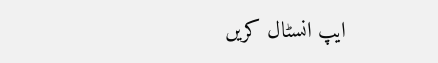ایپ انسٹال کریں